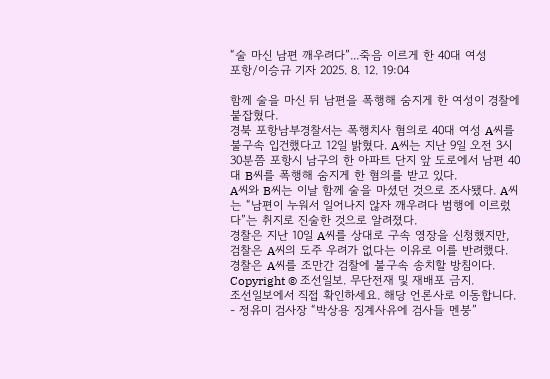“술 마신 남편 깨우려다”...죽음 이르게 한 40대 여성
포항/이승규 기자 2025. 8. 12. 19:04

함께 술을 마신 뒤 남편을 폭행해 숨지게 한 여성이 경찰에 붙잡혔다.
경북 포항남부경찰서는 폭행치사 혐의로 40대 여성 A씨를 불구속 입건했다고 12일 밝혔다. A씨는 지난 9일 오전 3시 30분쯤 포항시 남구의 한 아파트 단지 앞 도로에서 남편 40대 B씨를 폭행해 숨지게 한 혐의를 받고 있다.
A씨와 B씨는 이날 함께 술을 마셨던 것으로 조사됐다. A씨는 “남편이 누워서 일어나지 않자 깨우려다 범행에 이르렀다”는 취지로 진술한 것으로 알려졌다.
경찰은 지난 10일 A씨를 상대로 구속 영장을 신청했지만, 검찰은 A씨의 도주 우려가 없다는 이유로 이를 반려했다.
경찰은 A씨를 조만간 검찰에 불구속 송치할 방침이다.
Copyright © 조선일보. 무단전재 및 재배포 금지.
조선일보에서 직접 확인하세요. 해당 언론사로 이동합니다.
- 정유미 검사장 “박상용 징계사유에 검사들 멘붕”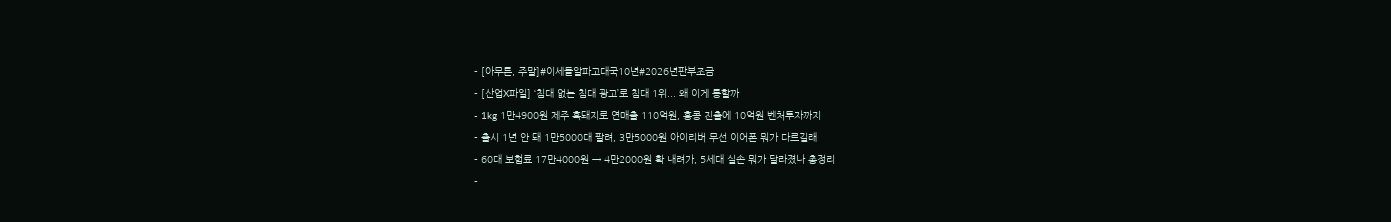- [아무튼, 주말]#이세돌알파고대국10년#2026년판부조금
- [산업X파일] ‘침대 없는 침대 광고’로 침대 1위... 왜 이게 통할까
- 1kg 1만4900원 제주 흑돼지로 연매출 110억원, 홍콩 진출에 10억원 벤처투자까지
- 출시 1년 안 돼 1만5000대 팔려, 3만5000원 아이리버 무선 이어폰 뭐가 다르길래
- 60대 보험료 17만4000원 → 4만2000원 확 내려가, 5세대 실손 뭐가 달라졌나 총정리
-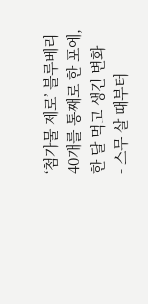‘첨가물 제로’ 블루베리 40개를 통째로 한 포에, 한 달 먹고 생긴 변화
- 스무 살 때부터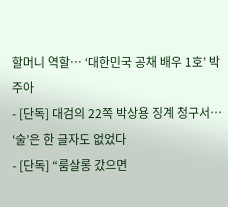할머니 역할… ‘대한민국 공채 배우 1호’ 박주아
- [단독] 대검의 22쪽 박상용 징계 청구서… ‘술’은 한 글자도 없었다
- [단독] “룸살롱 갔으면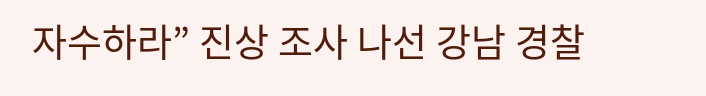자수하라” 진상 조사 나선 강남 경찰